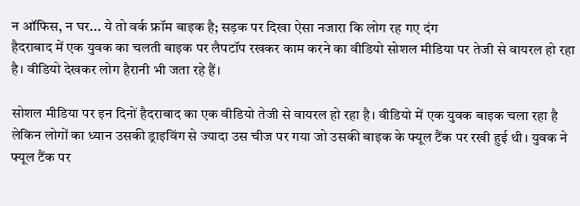न ऑफिस, न घर... ये तो वर्क फ्रॉम बाइक है; सड़क पर दिखा ऐसा नजारा कि लोग रह गए दंग
हैदराबाद में एक युवक का चलती बाइक पर लैपटॉप रखकर काम करने का वीडियो सोशल मीडिया पर तेजी से वायरल हो रहा है। वीडियो देखकर लोग हैरानी भी जता रहे हैं।

सोशल मीडिया पर इन दिनों हैदराबाद का एक वीडियो तेजी से वायरल हो रहा है। वीडियो में एक युवक बाइक चला रहा है लेकिन लोगों का ध्यान उसकी ड्राइविंग से ज्यादा उस चीज पर गया जो उसकी बाइक के फ्यूल टैंक पर रखी हुई थी। युवक ने फ्यूल टैंक पर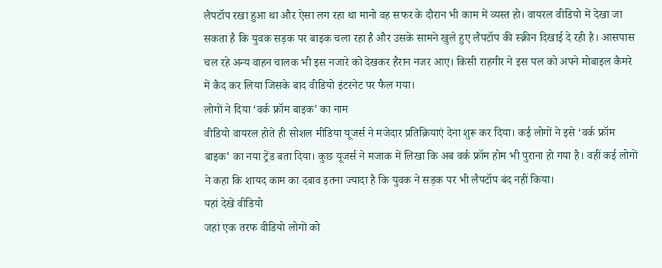लैपटॉप रखा हुआ था और ऐसा लग रहा था मानो वह सफर के दौरान भी काम में व्यस्त हो। वायरल वीडियो में देखा जा सकता है कि युवक सड़क पर बाइक चला रहा है और उसके सामने खुले हुए लैपटॉप की स्क्रीन दिखाई दे रही है। आसपास चल रहे अन्य वाहन चालक भी इस नजारे को देखकर हैरान नजर आए। किसी राहगीर ने इस पल को अपने मोबाइल कैमरे में कैद कर लिया जिसके बाद वीडियो इंटरनेट पर फैल गया।
लोगों ने दिया ‘वर्क फ्रॉम बाइक’ का नाम
वीडियो वायरल होते ही सोशल मीडिया यूजर्स ने मजेदार प्रतिक्रियाएं देना शुरू कर दिया। कई लोगों ने इसे ‘वर्क फ्रॉम बाइक’ का नया ट्रेंड बता दिया। कुछ यूजर्स ने मजाक में लिखा कि अब वर्क फ्रॉम होम भी पुराना हो गया है। वहीं कई लोगों ने कहा कि शायद काम का दबाव इतना ज्यादा है कि युवक ने सड़क पर भी लैपटॉप बंद नहीं किया।
यहां देखें वीडियो
जहां एक तरफ वीडियो लोगों को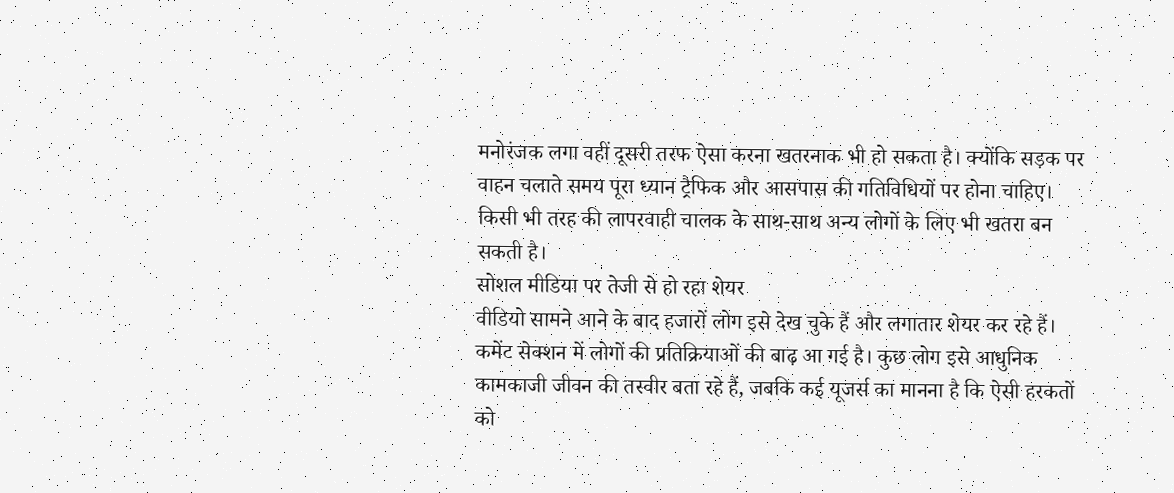मनोरंजक लगा वहीं दूसरी तरफ ऐसा करना खतरनाक भी हो सकता है। क्योंकि सड़क पर वाहन चलाते समय पूरा ध्यान ट्रैफिक और आसपास की गतिविधियों पर होना चाहिए। किसी भी तरह की लापरवाही चालक के साथ-साथ अन्य लोगों के लिए भी खतरा बन सकती है।
सोशल मीडिया पर तेजी से हो रहा शेयर
वीडियो सामने आने के बाद हजारों लोग इसे देख चुके हैं और लगातार शेयर कर रहे हैं। कमेंट सेक्शन में लोगों की प्रतिक्रियाओं की बाढ़ आ गई है। कुछ लोग इसे आधुनिक कामकाजी जीवन की तस्वीर बता रहे हैं, जबकि कई यूजर्स का मानना है कि ऐसी हरकतों को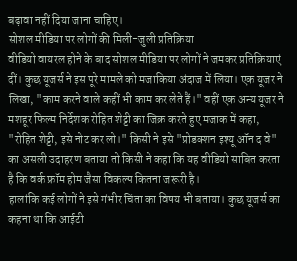बढ़ावा नहीं दिया जाना चाहिए।
सोशल मीडिया पर लोगों की मिली-जुली प्रतिक्रिया
वीडियो वायरल होने के बाद सोशल मीडिया पर लोगों ने जमकर प्रतिक्रियाएं दीं। कुछ यूजर्स ने इस पूरे मामले को मजाकिया अंदाज में लिया। एक यूजर ने लिखा, "काम करने वाले कहीं भी काम कर लेते हैं।" वहीं एक अन्य यूजर ने मशहूर फिल्म निर्देशक रोहित शेट्टी का जिक्र करते हुए मजाक में कहा, "रोहित शेट्टी, इसे नोट कर लो।" किसी ने इसे "प्रोडक्शन इश्यू ऑन द वे" का असली उदाहरण बताया तो किसी ने कहा कि यह वीडियो साबित करता है कि वर्क फ्रॉम होम जैसा विकल्प कितना जरूरी है।
हालांकि कई लोगों ने इसे गंभीर चिंता का विषय भी बताया। कुछ यूजर्स का कहना था कि आईटी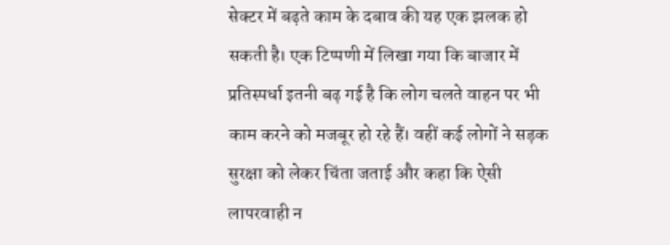सेक्टर में बढ़ते काम के दबाव की यह एक झलक हो सकती है। एक टिप्पणी में लिखा गया कि बाजार में प्रतिस्पर्धा इतनी बढ़ गई है कि लोग चलते वाहन पर भी काम करने को मजबूर हो रहे हैं। वहीं कई लोगों ने सड़क सुरक्षा को लेकर चिंता जताई और कहा कि ऐसी लापरवाही न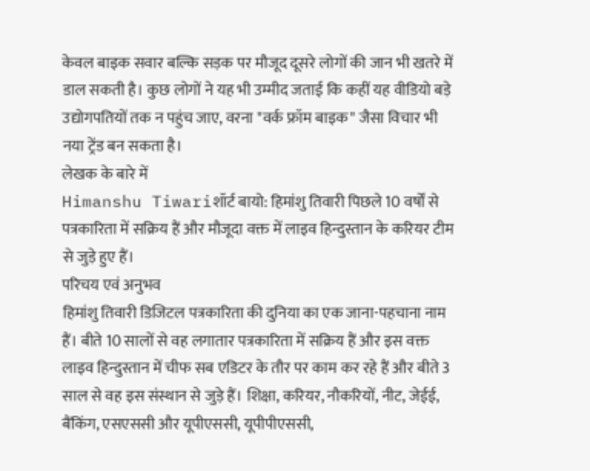केवल बाइक सवार बल्कि सड़क पर मौजूद दूसरे लोगों की जान भी खतरे में डाल सकती है। कुछ लोगों ने यह भी उम्मीद जताई कि कहीं यह वीडियो बड़े उद्योगपतियों तक न पहुंच जाए, वरना "वर्क फ्रॉम बाइक" जैसा विचार भी नया ट्रेंड बन सकता है।
लेखक के बारे में
Himanshu Tiwariशॉर्ट बायो: हिमांशु तिवारी पिछले 10 वर्षों से पत्रकारिता में सक्रिय हैं और मौजूदा वक्त में लाइव हिन्दुस्तान के करियर टीम से जुड़े हुए हैं।
परिचय एवं अनुभव
हिमांशु तिवारी डिजिटल पत्रकारिता की दुनिया का एक जाना-पहचाना नाम हैं। बीते 10 सालों से वह लगातार पत्रकारिता में सक्रिय हैं और इस वक्त लाइव हिन्दुस्तान में चीफ सब एडिटर के तौर पर काम कर रहे हैं और बीते 3 साल से वह इस संस्थान से जुड़े हैं। शिक्षा, करियर, नौकरियों, नीट, जेईई, बैंकिंग, एसएससी और यूपीएससी, यूपीपीएससी,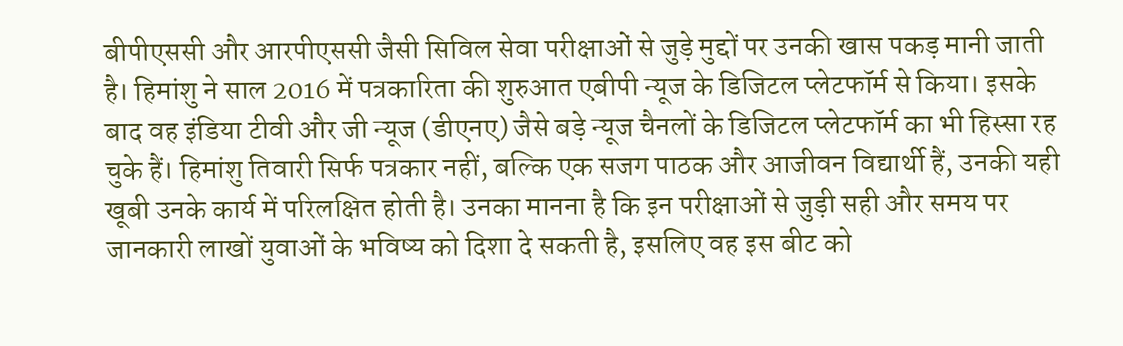बीपीएससी और आरपीएससी जैसी सिविल सेवा परीक्षाओं से जुड़े मुद्दों पर उनकी खास पकड़ मानी जाती है। हिमांशु ने साल 2016 में पत्रकारिता की शुरुआत एबीपी न्यूज के डिजिटल प्लेटफॉर्म से किया। इसके बाद वह इंडिया टीवी और जी न्यूज (डीएनए) जैसे बड़े न्यूज चैनलों के डिजिटल प्लेटफॉर्म का भी हिस्सा रह चुके हैं। हिमांशु तिवारी सिर्फ पत्रकार नहीं, बल्कि एक सजग पाठक और आजीवन विद्यार्थी हैं, उनकी यही खूबी उनके कार्य में परिलक्षित होती है। उनका मानना है कि इन परीक्षाओं से जुड़ी सही और समय पर जानकारी लाखों युवाओं के भविष्य को दिशा दे सकती है, इसलिए वह इस बीट को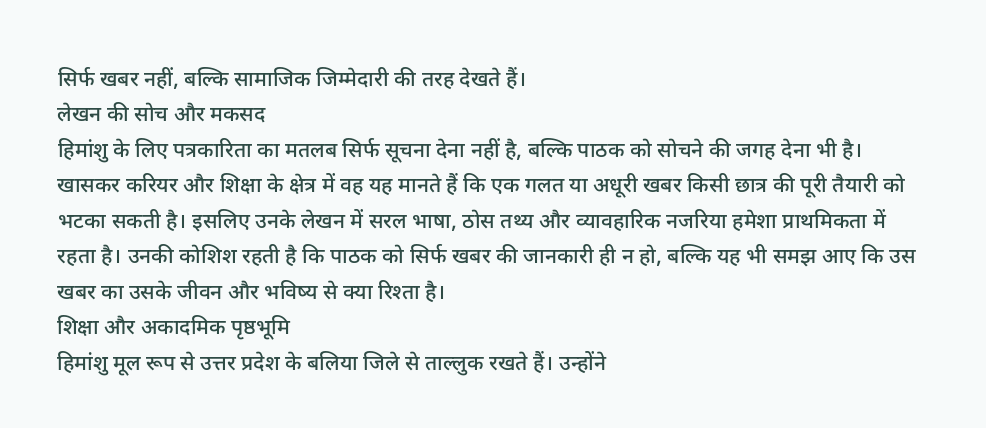सिर्फ खबर नहीं, बल्कि सामाजिक जिम्मेदारी की तरह देखते हैं।
लेखन की सोच और मकसद
हिमांशु के लिए पत्रकारिता का मतलब सिर्फ सूचना देना नहीं है, बल्कि पाठक को सोचने की जगह देना भी है। खासकर करियर और शिक्षा के क्षेत्र में वह यह मानते हैं कि एक गलत या अधूरी खबर किसी छात्र की पूरी तैयारी को भटका सकती है। इसलिए उनके लेखन में सरल भाषा, ठोस तथ्य और व्यावहारिक नजरिया हमेशा प्राथमिकता में रहता है। उनकी कोशिश रहती है कि पाठक को सिर्फ खबर की जानकारी ही न हो, बल्कि यह भी समझ आए कि उस खबर का उसके जीवन और भविष्य से क्या रिश्ता है।
शिक्षा और अकादमिक पृष्ठभूमि
हिमांशु मूल रूप से उत्तर प्रदेश के बलिया जिले से ताल्लुक रखते हैं। उन्होंने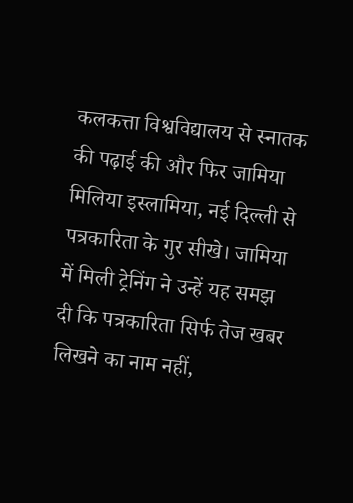कलकत्ता विश्वविद्यालय से स्नातक की पढ़ाई की और फिर जामिया मिलिया इस्लामिया, नई दिल्ली से पत्रकारिता के गुर सीखे। जामिया में मिली ट्रेनिंग ने उन्हें यह समझ दी कि पत्रकारिता सिर्फ तेज खबर लिखने का नाम नहीं,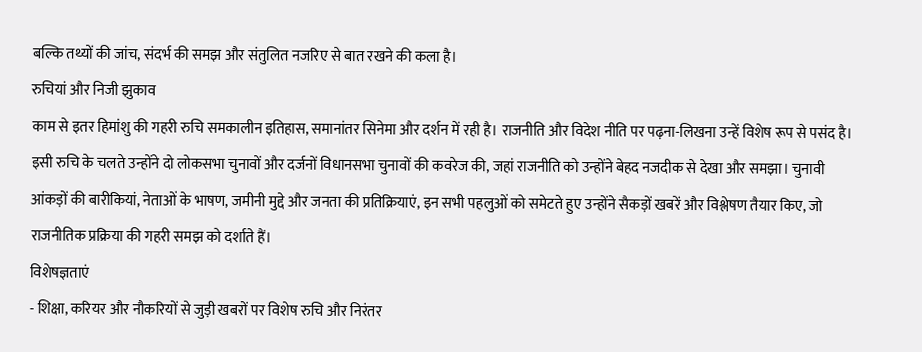बल्कि तथ्यों की जांच, संदर्भ की समझ और संतुलित नजरिए से बात रखने की कला है।
रुचियां और निजी झुकाव
काम से इतर हिमांशु की गहरी रुचि समकालीन इतिहास, समानांतर सिनेमा और दर्शन में रही है। राजनीति और विदेश नीति पर पढ़ना-लिखना उन्हें विशेष रूप से पसंद है। इसी रुचि के चलते उन्होंने दो लोकसभा चुनावों और दर्जनों विधानसभा चुनावों की कवरेज की, जहां राजनीति को उन्होंने बेहद नजदीक से देखा और समझा। चुनावी आंकड़ों की बारीकियां, नेताओं के भाषण, जमीनी मुद्दे और जनता की प्रतिक्रियाएं, इन सभी पहलुओं को समेटते हुए उन्होंने सैकड़ों खबरें और विश्लेषण तैयार किए, जो राजनीतिक प्रक्रिया की गहरी समझ को दर्शाते हैं।
विशेषज्ञताएं
- शिक्षा, करियर और नौकरियों से जुड़ी खबरों पर विशेष रुचि और निरंतर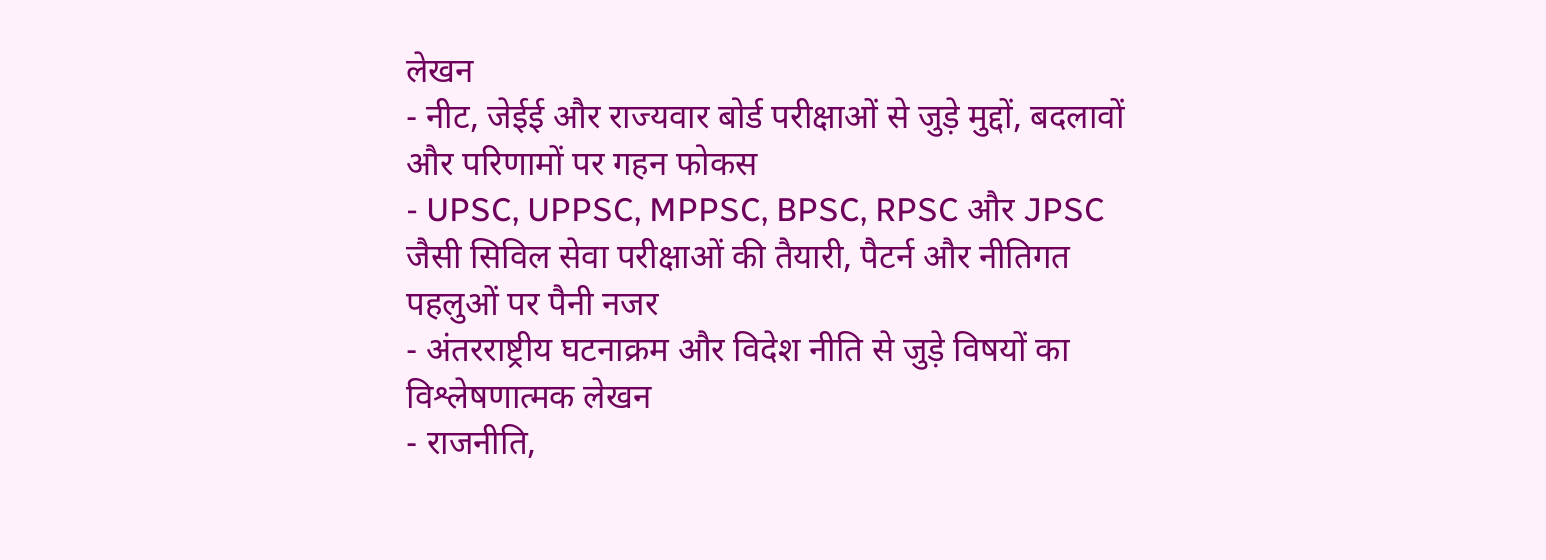लेखन
- नीट, जेईई और राज्यवार बोर्ड परीक्षाओं से जुड़े मुद्दों, बदलावों और परिणामों पर गहन फोकस
- UPSC, UPPSC, MPPSC, BPSC, RPSC और JPSC जैसी सिविल सेवा परीक्षाओं की तैयारी, पैटर्न और नीतिगत पहलुओं पर पैनी नजर
- अंतरराष्ट्रीय घटनाक्रम और विदेश नीति से जुड़े विषयों का विश्लेषणात्मक लेखन
- राजनीति,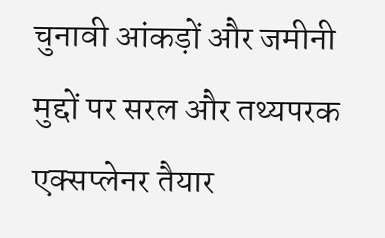चुनावी आंकड़ों और जमीनी मुद्दों पर सरल और तथ्यपरक एक्सप्लेनर तैयार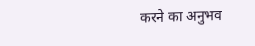करने का अनुभव